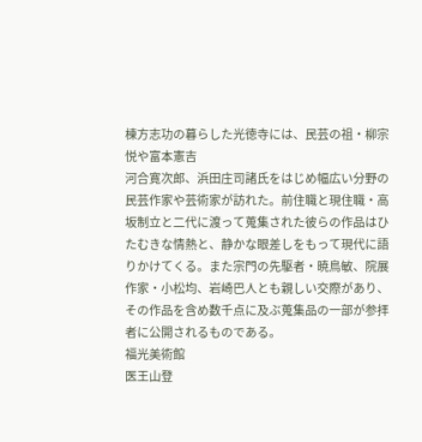棟方志功の暮らした光徳寺には、民芸の祖・柳宗悦や富本憲吉
河合寛次郎、浜田庄司諸氏をはじめ幅広い分野の民芸作家や芸術家が訪れた。前住職と現住職・高坂制立と二代に渡って蒐集された彼らの作品はひたむきな情熱と、静かな眼差しをもって現代に語りかけてくる。また宗門の先駆者・暁鳥敏、院展作家・小松均、岩崎巴人とも親しい交際があり、その作品を含め数千点に及ぶ蒐集品の一部が参拝者に公開されるものである。
福光美術館
医王山登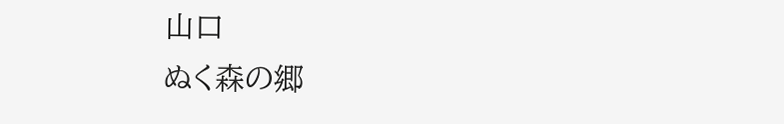山口
ぬく森の郷